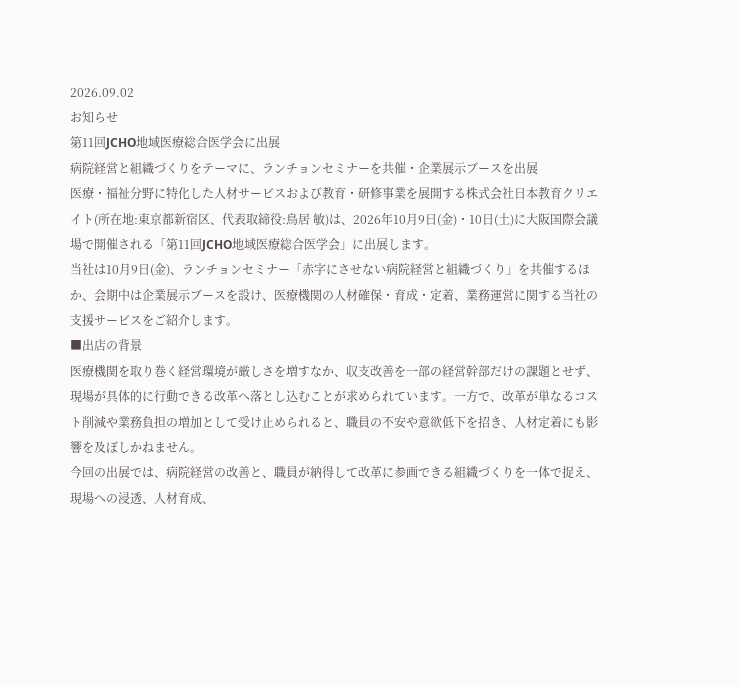2026.09.02
お知らせ
第11回JCHO地域医療総合医学会に出展
病院経営と組織づくりをテーマに、ランチョンセミナーを共催・企業展示ブースを出展
医療・福祉分野に特化した人材サービスおよび教育・研修事業を展開する株式会社日本教育クリエイト(所在地:東京都新宿区、代表取締役:鳥居 敏)は、2026年10月9日(金)・10日(土)に大阪国際会議場で開催される「第11回JCHO地域医療総合医学会」に出展します。
当社は10月9日(金)、ランチョンセミナー「赤字にさせない病院経営と組織づくり」を共催するほか、会期中は企業展示ブースを設け、医療機関の人材確保・育成・定着、業務運営に関する当社の支援サービスをご紹介します。
■出店の背景
医療機関を取り巻く経営環境が厳しさを増すなか、収支改善を一部の経営幹部だけの課題とせず、現場が具体的に行動できる改革へ落とし込むことが求められています。一方で、改革が単なるコスト削減や業務負担の増加として受け止められると、職員の不安や意欲低下を招き、人材定着にも影響を及ぼしかねません。
今回の出展では、病院経営の改善と、職員が納得して改革に参画できる組織づくりを一体で捉え、現場への浸透、人材育成、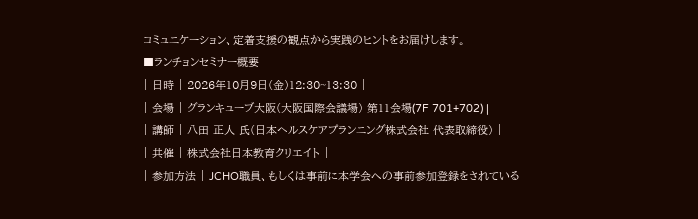コミュニケーション、定着支援の観点から実践のヒントをお届けします。
■ランチョンセミナー概要
| 日時 | 2026年10月9日(金)12:30~13:30 |
| 会場 | グランキューブ大阪(大阪国際会議場) 第11会場(7F 701+702) |
| 講師 | 八田 正人 氏(日本ヘルスケアプランニング株式会社 代表取締役) |
| 共催 | 株式会社日本教育クリエイト |
| 参加方法 | JCHO職員、もしくは事前に本学会への事前参加登録をされている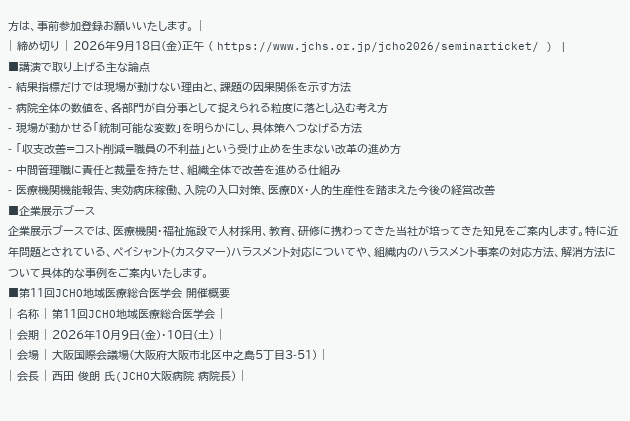方は、事前参加登録お願いいたします。 |
| 締め切り | 2026年9月18日(金)正午 ( https://www.jchs.or.jp/jcho2026/seminarticket/ ) |
■講演で取り上げる主な論点
- 結果指標だけでは現場が動けない理由と、課題の因果関係を示す方法
- 病院全体の数値を、各部門が自分事として捉えられる粒度に落とし込む考え方
- 現場が動かせる「統制可能な変数」を明らかにし、具体策へつなげる方法
- 「収支改善=コスト削減=職員の不利益」という受け止めを生まない改革の進め方
- 中間管理職に責任と裁量を持たせ、組織全体で改善を進める仕組み
- 医療機関機能報告、実効病床稼働、入院の入口対策、医療DX・人的生産性を踏まえた今後の経営改善
■企業展示ブース
企業展示ブースでは、医療機関・福祉施設で人材採用、教育、研修に携わってきた当社が培ってきた知見をご案内します。特に近年問題とされている、ペイシャント(カスタマー)ハラスメント対応についてや、組織内のハラスメント事案の対応方法、解消方法について具体的な事例をご案内いたします。
■第11回JCHO地域医療総合医学会 開催概要
| 名称 | 第11回JCHO地域医療総合医学会 |
| 会期 | 2026年10月9日(金)・10日(土) |
| 会場 | 大阪国際会議場(大阪府大阪市北区中之島5丁目3-51) |
| 会長 | 西田 俊朗 氏(JCHO大阪病院 病院長) |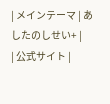| メインテーマ | あしたのしせい+ |
| 公式サイト |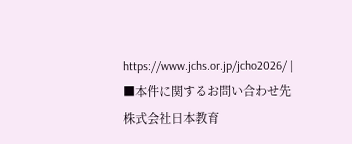https://www.jchs.or.jp/jcho2026/ |
■本件に関するお問い合わせ先
株式会社日本教育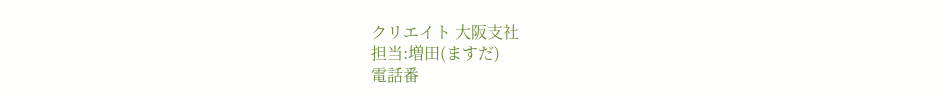クリエイト 大阪支社
担当:増田(ますだ)
電話番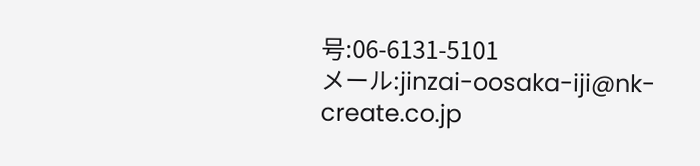号:06-6131-5101
メール:jinzai-oosaka-iji@nk-create.co.jp